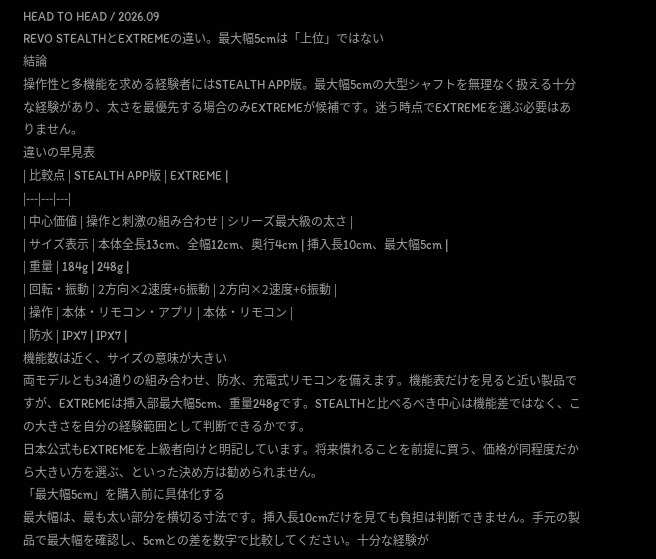HEAD TO HEAD / 2026.09
REVO STEALTHとEXTREMEの違い。最大幅5cmは「上位」ではない
結論
操作性と多機能を求める経験者にはSTEALTH APP版。最大幅5cmの大型シャフトを無理なく扱える十分な経験があり、太さを最優先する場合のみEXTREMEが候補です。迷う時点でEXTREMEを選ぶ必要はありません。
違いの早見表
| 比較点 | STEALTH APP版 | EXTREME |
|---|---|---|
| 中心価値 | 操作と刺激の組み合わせ | シリーズ最大級の太さ |
| サイズ表示 | 本体全長13cm、全幅12cm、奥行4cm | 挿入長10cm、最大幅5cm |
| 重量 | 184g | 248g |
| 回転・振動 | 2方向×2速度+6振動 | 2方向×2速度+6振動 |
| 操作 | 本体・リモコン・アプリ | 本体・リモコン |
| 防水 | IPX7 | IPX7 |
機能数は近く、サイズの意味が大きい
両モデルとも34通りの組み合わせ、防水、充電式リモコンを備えます。機能表だけを見ると近い製品ですが、EXTREMEは挿入部最大幅5cm、重量248gです。STEALTHと比べるべき中心は機能差ではなく、この大きさを自分の経験範囲として判断できるかです。
日本公式もEXTREMEを上級者向けと明記しています。将来慣れることを前提に買う、価格が同程度だから大きい方を選ぶ、といった決め方は勧められません。
「最大幅5cm」を購入前に具体化する
最大幅は、最も太い部分を横切る寸法です。挿入長10cmだけを見ても負担は判断できません。手元の製品で最大幅を確認し、5cmとの差を数字で比較してください。十分な経験が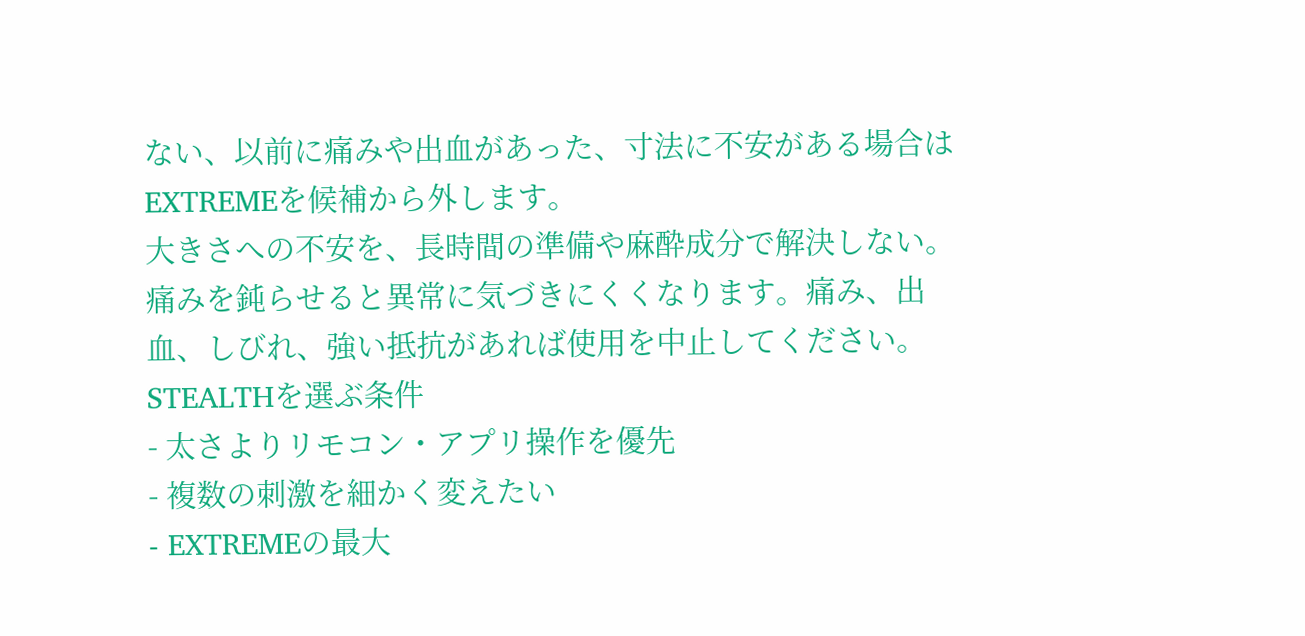ない、以前に痛みや出血があった、寸法に不安がある場合はEXTREMEを候補から外します。
大きさへの不安を、長時間の準備や麻酔成分で解決しない。
痛みを鈍らせると異常に気づきにくくなります。痛み、出血、しびれ、強い抵抗があれば使用を中止してください。
STEALTHを選ぶ条件
- 太さよりリモコン・アプリ操作を優先
- 複数の刺激を細かく変えたい
- EXTREMEの最大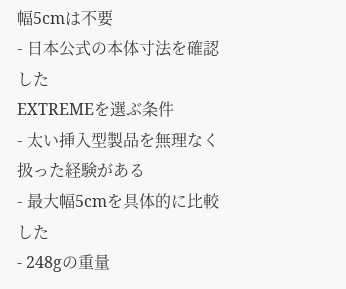幅5cmは不要
- 日本公式の本体寸法を確認した
EXTREMEを選ぶ条件
- 太い挿入型製品を無理なく扱った経験がある
- 最大幅5cmを具体的に比較した
- 248gの重量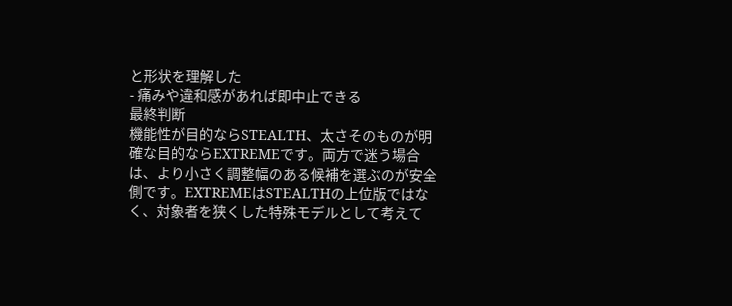と形状を理解した
- 痛みや違和感があれば即中止できる
最終判断
機能性が目的ならSTEALTH、太さそのものが明確な目的ならEXTREMEです。両方で迷う場合は、より小さく調整幅のある候補を選ぶのが安全側です。EXTREMEはSTEALTHの上位版ではなく、対象者を狭くした特殊モデルとして考えて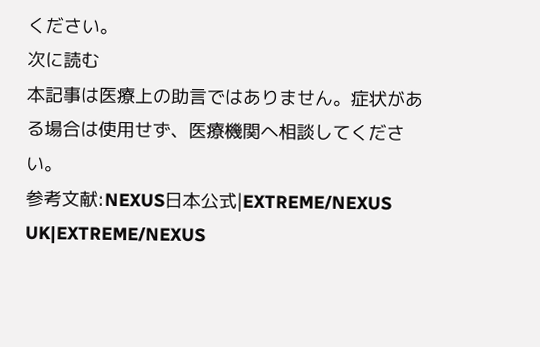ください。
次に読む
本記事は医療上の助言ではありません。症状がある場合は使用せず、医療機関へ相談してください。
参考文献:NEXUS日本公式|EXTREME/NEXUS UK|EXTREME/NEXUS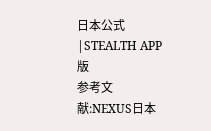日本公式|STEALTH APP版
参考文献:NEXUS日本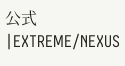公式|EXTREME/NEXUS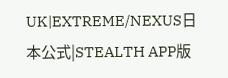UK|EXTREME/NEXUS日本公式|STEALTH APP版